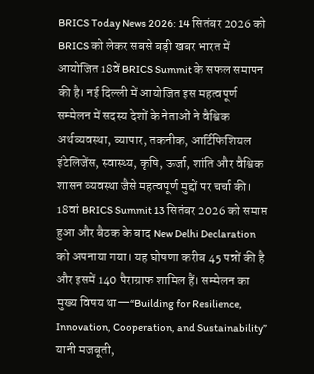BRICS Today News 2026: 14 सितंबर 2026 को BRICS को लेकर सबसे बड़ी खबर भारत में आयोजित 18वें BRICS Summit के सफल समापन की है। नई दिल्ली में आयोजित इस महत्वपूर्ण सम्मेलन में सदस्य देशों के नेताओं ने वैश्विक अर्थव्यवस्था, व्यापार, तकनीक, आर्टिफिशियल इंटेलिजेंस, स्वास्थ्य, कृषि, ऊर्जा, शांति और वैश्विक शासन व्यवस्था जैसे महत्वपूर्ण मुद्दों पर चर्चा की। 18वां BRICS Summit 13 सितंबर 2026 को समाप्त हुआ और बैठक के बाद New Delhi Declaration को अपनाया गया। यह घोषणा करीब 45 पन्नों की है और इसमें 140 पैराग्राफ शामिल हैं। सम्मेलन का मुख्य विषय था—“Building for Resilience, Innovation, Cooperation, and Sustainability” यानी मजबूती,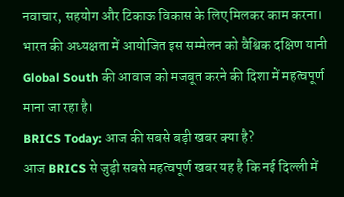नवाचार, सहयोग और टिकाऊ विकास के लिए मिलकर काम करना। भारत की अध्यक्षता में आयोजित इस सम्मेलन को वैश्विक दक्षिण यानी Global South की आवाज को मजबूत करने की दिशा में महत्वपूर्ण माना जा रहा है।
BRICS Today: आज की सबसे बड़ी खबर क्या है?
आज BRICS से जुड़ी सबसे महत्वपूर्ण खबर यह है कि नई दिल्ली में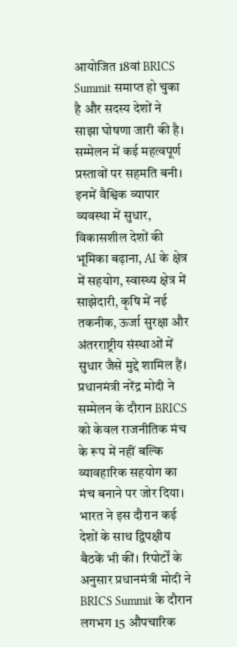आयोजित 18वां BRICS Summit समाप्त हो चुका है और सदस्य देशों ने साझा घोषणा जारी की है। सम्मेलन में कई महत्वपूर्ण प्रस्तावों पर सहमति बनी। इनमें वैश्विक व्यापार व्यवस्था में सुधार, विकासशील देशों की भूमिका बढ़ाना, AI के क्षेत्र में सहयोग, स्वास्थ्य क्षेत्र में साझेदारी, कृषि में नई तकनीक, ऊर्जा सुरक्षा और अंतरराष्ट्रीय संस्थाओं में सुधार जैसे मुद्दे शामिल हैं। प्रधानमंत्री नरेंद्र मोदी ने सम्मेलन के दौरान BRICS को केवल राजनीतिक मंच के रूप में नहीं बल्कि व्यावहारिक सहयोग का मंच बनाने पर जोर दिया। भारत ने इस दौरान कई देशों के साथ द्विपक्षीय बैठकें भी कीं। रिपोर्टों के अनुसार प्रधानमंत्री मोदी ने BRICS Summit के दौरान लगभग 15 औपचारिक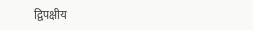द्विपक्षीय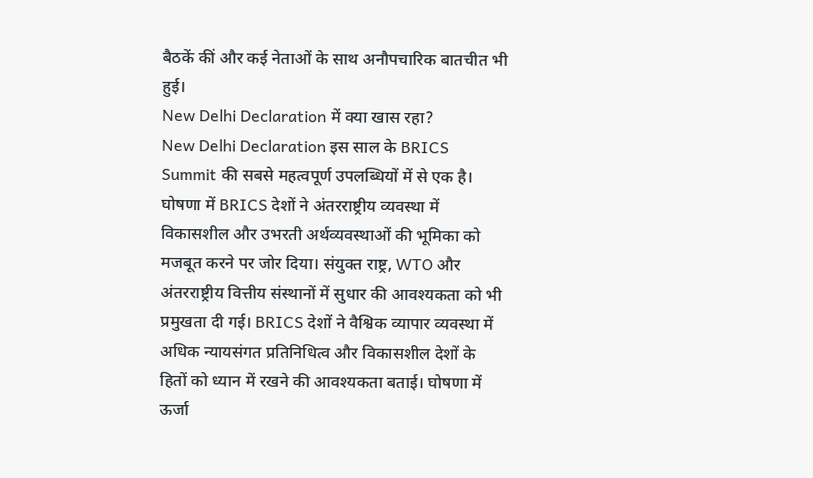बैठकें कीं और कई नेताओं के साथ अनौपचारिक बातचीत भी हुई।
New Delhi Declaration में क्या खास रहा?
New Delhi Declaration इस साल के BRICS Summit की सबसे महत्वपूर्ण उपलब्धियों में से एक है। घोषणा में BRICS देशों ने अंतरराष्ट्रीय व्यवस्था में विकासशील और उभरती अर्थव्यवस्थाओं की भूमिका को मजबूत करने पर जोर दिया। संयुक्त राष्ट्र, WTO और अंतरराष्ट्रीय वित्तीय संस्थानों में सुधार की आवश्यकता को भी प्रमुखता दी गई। BRICS देशों ने वैश्विक व्यापार व्यवस्था में अधिक न्यायसंगत प्रतिनिधित्व और विकासशील देशों के हितों को ध्यान में रखने की आवश्यकता बताई। घोषणा में ऊर्जा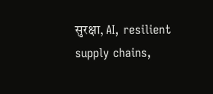सुरक्षा, AI, resilient supply chains,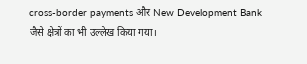cross-border payments और New Development Bank जैसे क्षेत्रों का भी उल्लेख किया गया।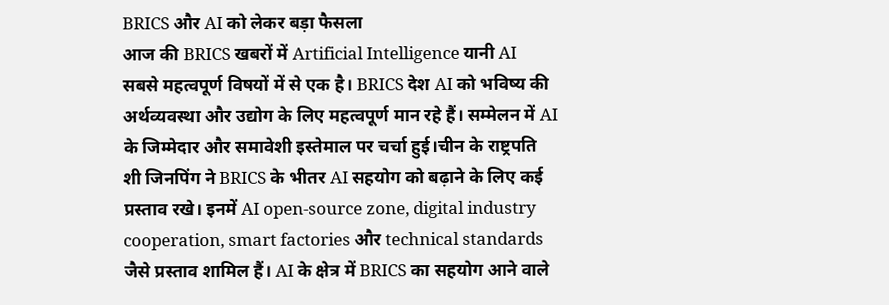BRICS और AI को लेकर बड़ा फैसला
आज की BRICS खबरों में Artificial Intelligence यानी AI सबसे महत्वपूर्ण विषयों में से एक है। BRICS देश AI को भविष्य की अर्थव्यवस्था और उद्योग के लिए महत्वपूर्ण मान रहे हैं। सम्मेलन में AI के जिम्मेदार और समावेशी इस्तेमाल पर चर्चा हुई।चीन के राष्ट्रपति शी जिनपिंग ने BRICS के भीतर AI सहयोग को बढ़ाने के लिए कई प्रस्ताव रखे। इनमें AI open-source zone, digital industry cooperation, smart factories और technical standards जैसे प्रस्ताव शामिल हैं। AI के क्षेत्र में BRICS का सहयोग आने वाले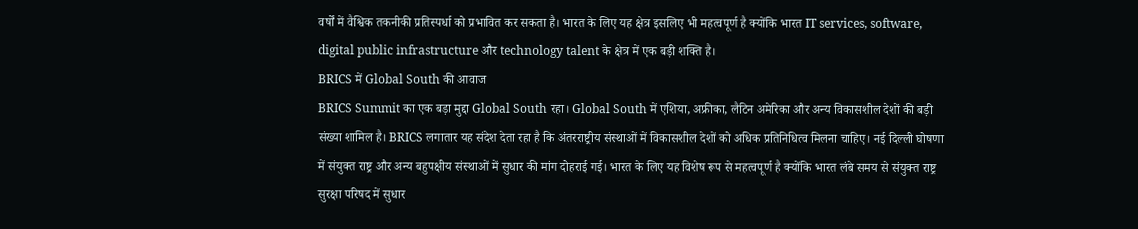वर्षों में वैश्विक तकनीकी प्रतिस्पर्धा को प्रभावित कर सकता है। भारत के लिए यह क्षेत्र इसलिए भी महत्वपूर्ण है क्योंकि भारत IT services, software, digital public infrastructure और technology talent के क्षेत्र में एक बड़ी शक्ति है।
BRICS में Global South की आवाज
BRICS Summit का एक बड़ा मुद्दा Global South रहा। Global South में एशिया, अफ्रीका, लैटिन अमेरिका और अन्य विकासशील देशों की बड़ी संख्या शामिल है। BRICS लगातार यह संदेश देता रहा है कि अंतरराष्ट्रीय संस्थाओं में विकासशील देशों को अधिक प्रतिनिधित्व मिलना चाहिए। नई दिल्ली घोषणा में संयुक्त राष्ट्र और अन्य बहुपक्षीय संस्थाओं में सुधार की मांग दोहराई गई। भारत के लिए यह विशेष रूप से महत्वपूर्ण है क्योंकि भारत लंबे समय से संयुक्त राष्ट्र सुरक्षा परिषद में सुधार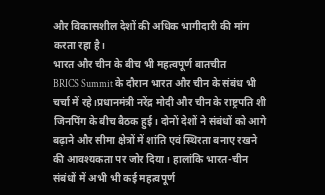और विकासशील देशों की अधिक भागीदारी की मांग करता रहा है।
भारत और चीन के बीच भी महत्वपूर्ण बातचीत
BRICS Summit के दौरान भारत और चीन के संबंध भी चर्चा में रहे।प्रधानमंत्री नरेंद्र मोदी और चीन के राष्ट्रपति शी जिनपिंग के बीच बैठक हुई। दोनों देशों ने संबंधों को आगे बढ़ाने और सीमा क्षेत्रों में शांति एवं स्थिरता बनाए रखने की आवश्यकता पर जोर दिया। हालांकि भारत-चीन संबंधों में अभी भी कई महत्वपूर्ण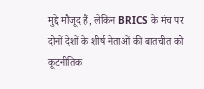मुद्दे मौजूद हैं, लेकिन BRICS के मंच पर दोनों देशों के शीर्ष नेताओं की बातचीत को कूटनीतिक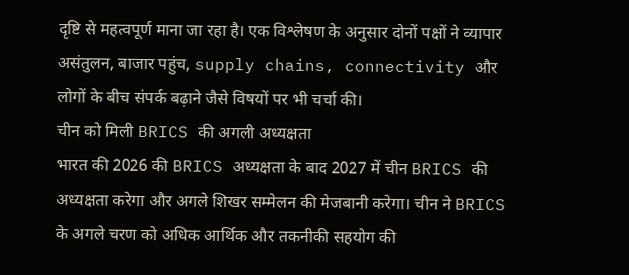दृष्टि से महत्वपूर्ण माना जा रहा है। एक विश्लेषण के अनुसार दोनों पक्षों ने व्यापार असंतुलन, बाजार पहुंच, supply chains, connectivity और लोगों के बीच संपर्क बढ़ाने जैसे विषयों पर भी चर्चा की।
चीन को मिली BRICS की अगली अध्यक्षता
भारत की 2026 की BRICS अध्यक्षता के बाद 2027 में चीन BRICS की अध्यक्षता करेगा और अगले शिखर सम्मेलन की मेजबानी करेगा। चीन ने BRICS के अगले चरण को अधिक आर्थिक और तकनीकी सहयोग की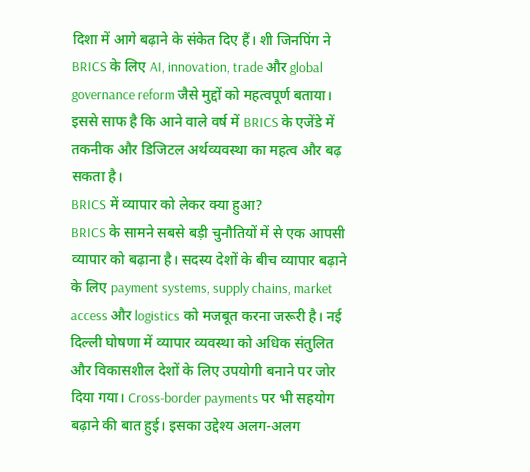दिशा में आगे बढ़ाने के संकेत दिए हैं। शी जिनपिंग ने BRICS के लिए AI, innovation, trade और global governance reform जैसे मुद्दों को महत्वपूर्ण बताया। इससे साफ है कि आने वाले वर्ष में BRICS के एजेंडे में तकनीक और डिजिटल अर्थव्यवस्था का महत्व और बढ़ सकता है।
BRICS में व्यापार को लेकर क्या हुआ?
BRICS के सामने सबसे बड़ी चुनौतियों में से एक आपसी व्यापार को बढ़ाना है। सदस्य देशों के बीच व्यापार बढ़ाने के लिए payment systems, supply chains, market access और logistics को मजबूत करना जरूरी है। नई दिल्ली घोषणा में व्यापार व्यवस्था को अधिक संतुलित और विकासशील देशों के लिए उपयोगी बनाने पर जोर दिया गया। Cross-border payments पर भी सहयोग बढ़ाने की बात हुई। इसका उद्देश्य अलग-अलग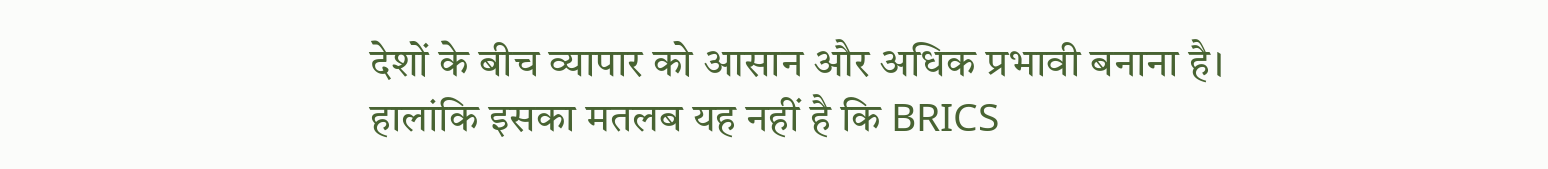देशों के बीच व्यापार को आसान और अधिक प्रभावी बनाना है। हालांकि इसका मतलब यह नहीं है कि BRICS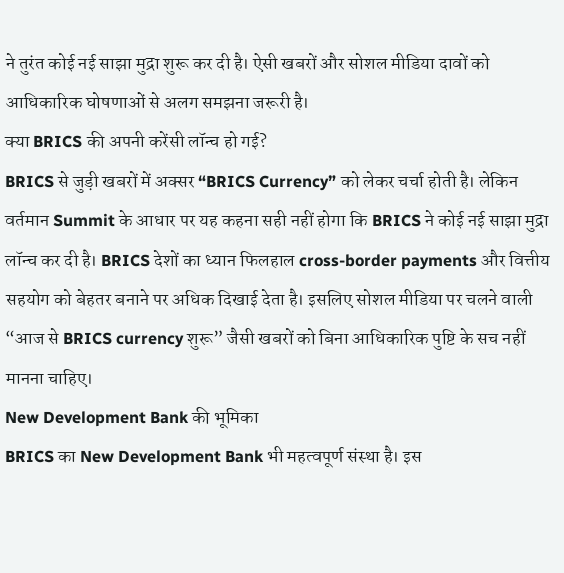ने तुरंत कोई नई साझा मुद्रा शुरू कर दी है। ऐसी खबरों और सोशल मीडिया दावों को आधिकारिक घोषणाओं से अलग समझना जरूरी है।
क्या BRICS की अपनी करेंसी लॉन्च हो गई?
BRICS से जुड़ी खबरों में अक्सर “BRICS Currency” को लेकर चर्चा होती है। लेकिन वर्तमान Summit के आधार पर यह कहना सही नहीं होगा कि BRICS ने कोई नई साझा मुद्रा लॉन्च कर दी है। BRICS देशों का ध्यान फिलहाल cross-border payments और वित्तीय सहयोग को बेहतर बनाने पर अधिक दिखाई देता है। इसलिए सोशल मीडिया पर चलने वाली “आज से BRICS currency शुरू” जैसी खबरों को बिना आधिकारिक पुष्टि के सच नहीं मानना चाहिए।
New Development Bank की भूमिका
BRICS का New Development Bank भी महत्वपूर्ण संस्था है। इस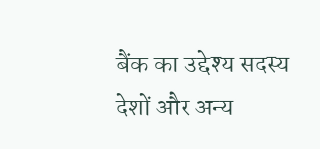बैंक का उद्देश्य सदस्य देशों और अन्य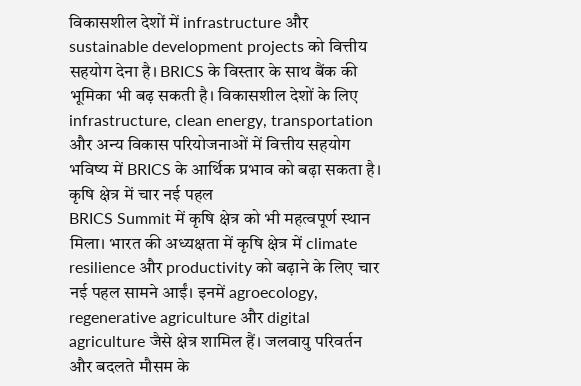विकासशील देशों में infrastructure और sustainable development projects को वित्तीय सहयोग देना है। BRICS के विस्तार के साथ बैंक की भूमिका भी बढ़ सकती है। विकासशील देशों के लिए infrastructure, clean energy, transportation और अन्य विकास परियोजनाओं में वित्तीय सहयोग भविष्य में BRICS के आर्थिक प्रभाव को बढ़ा सकता है।
कृषि क्षेत्र में चार नई पहल
BRICS Summit में कृषि क्षेत्र को भी महत्वपूर्ण स्थान मिला। भारत की अध्यक्षता में कृषि क्षेत्र में climate resilience और productivity को बढ़ाने के लिए चार नई पहल सामने आईं। इनमें agroecology, regenerative agriculture और digital agriculture जैसे क्षेत्र शामिल हैं। जलवायु परिवर्तन और बदलते मौसम के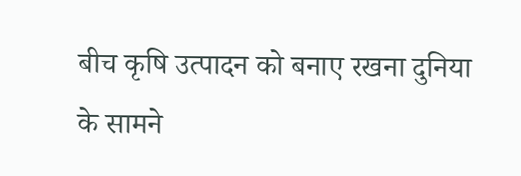बीच कृषि उत्पादन को बनाए रखना दुनिया के सामने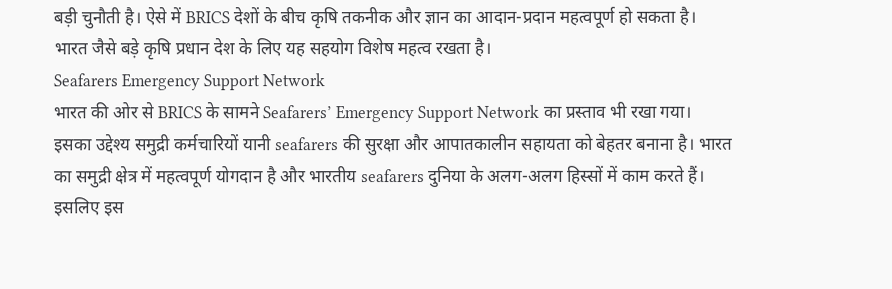बड़ी चुनौती है। ऐसे में BRICS देशों के बीच कृषि तकनीक और ज्ञान का आदान-प्रदान महत्वपूर्ण हो सकता है। भारत जैसे बड़े कृषि प्रधान देश के लिए यह सहयोग विशेष महत्व रखता है।
Seafarers Emergency Support Network
भारत की ओर से BRICS के सामने Seafarers’ Emergency Support Network का प्रस्ताव भी रखा गया। इसका उद्देश्य समुद्री कर्मचारियों यानी seafarers की सुरक्षा और आपातकालीन सहायता को बेहतर बनाना है। भारत का समुद्री क्षेत्र में महत्वपूर्ण योगदान है और भारतीय seafarers दुनिया के अलग-अलग हिस्सों में काम करते हैं। इसलिए इस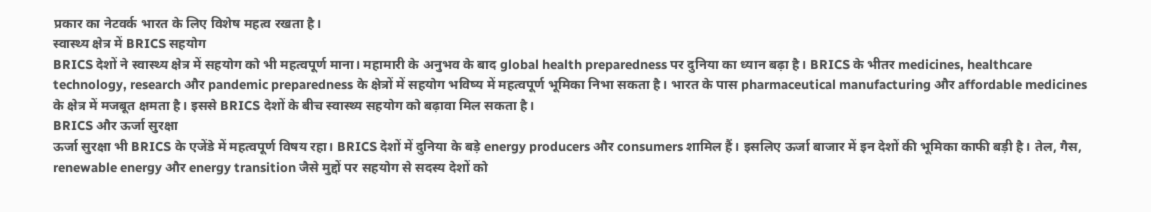प्रकार का नेटवर्क भारत के लिए विशेष महत्व रखता है।
स्वास्थ्य क्षेत्र में BRICS सहयोग
BRICS देशों ने स्वास्थ्य क्षेत्र में सहयोग को भी महत्वपूर्ण माना। महामारी के अनुभव के बाद global health preparedness पर दुनिया का ध्यान बढ़ा है। BRICS के भीतर medicines, healthcare technology, research और pandemic preparedness के क्षेत्रों में सहयोग भविष्य में महत्वपूर्ण भूमिका निभा सकता है। भारत के पास pharmaceutical manufacturing और affordable medicines के क्षेत्र में मजबूत क्षमता है। इससे BRICS देशों के बीच स्वास्थ्य सहयोग को बढ़ावा मिल सकता है।
BRICS और ऊर्जा सुरक्षा
ऊर्जा सुरक्षा भी BRICS के एजेंडे में महत्वपूर्ण विषय रहा। BRICS देशों में दुनिया के बड़े energy producers और consumers शामिल हैं। इसलिए ऊर्जा बाजार में इन देशों की भूमिका काफी बड़ी है। तेल, गैस, renewable energy और energy transition जैसे मुद्दों पर सहयोग से सदस्य देशों को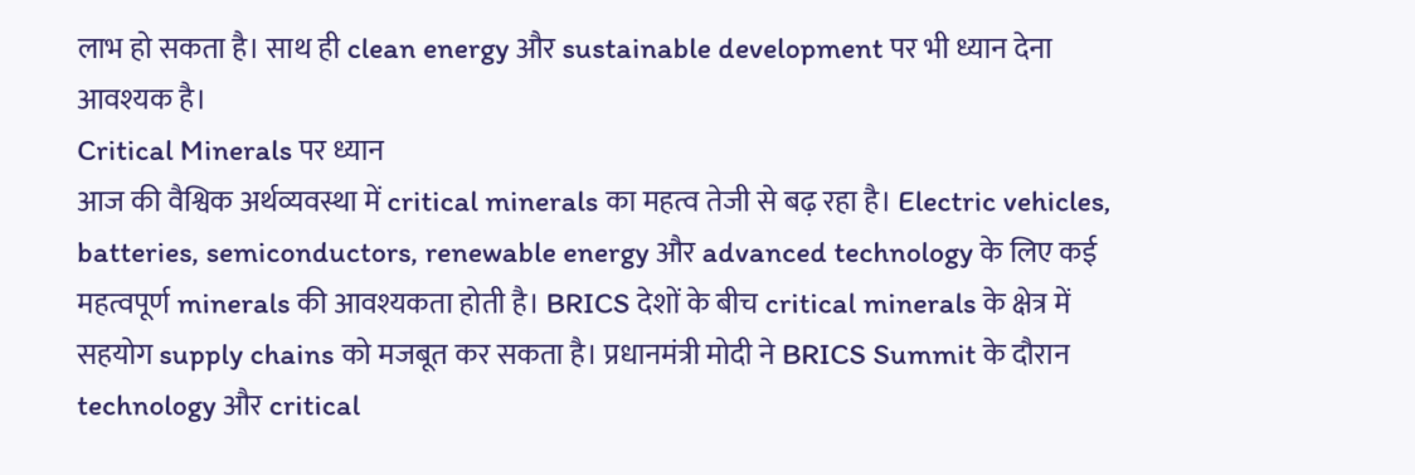लाभ हो सकता है। साथ ही clean energy और sustainable development पर भी ध्यान देना आवश्यक है।
Critical Minerals पर ध्यान
आज की वैश्विक अर्थव्यवस्था में critical minerals का महत्व तेजी से बढ़ रहा है। Electric vehicles, batteries, semiconductors, renewable energy और advanced technology के लिए कई महत्वपूर्ण minerals की आवश्यकता होती है। BRICS देशों के बीच critical minerals के क्षेत्र में सहयोग supply chains को मजबूत कर सकता है। प्रधानमंत्री मोदी ने BRICS Summit के दौरान technology और critical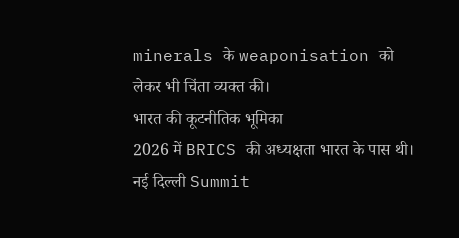minerals के weaponisation को लेकर भी चिंता व्यक्त की।
भारत की कूटनीतिक भूमिका
2026 में BRICS की अध्यक्षता भारत के पास थी। नई दिल्ली Summit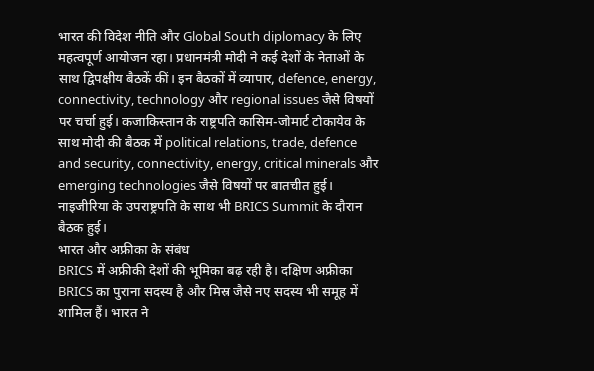भारत की विदेश नीति और Global South diplomacy के लिए महत्वपूर्ण आयोजन रहा। प्रधानमंत्री मोदी ने कई देशों के नेताओं के साथ द्विपक्षीय बैठकें कीं। इन बैठकों में व्यापार, defence, energy, connectivity, technology और regional issues जैसे विषयों पर चर्चा हुई। कजाकिस्तान के राष्ट्रपति कासिम-जोमार्ट टोकायेव के साथ मोदी की बैठक में political relations, trade, defence and security, connectivity, energy, critical minerals और emerging technologies जैसे विषयों पर बातचीत हुई। नाइजीरिया के उपराष्ट्रपति के साथ भी BRICS Summit के दौरान बैठक हुई।
भारत और अफ्रीका के संबंध
BRICS में अफ्रीकी देशों की भूमिका बढ़ रही है। दक्षिण अफ्रीका BRICS का पुराना सदस्य है और मिस्र जैसे नए सदस्य भी समूह में शामिल हैं। भारत ने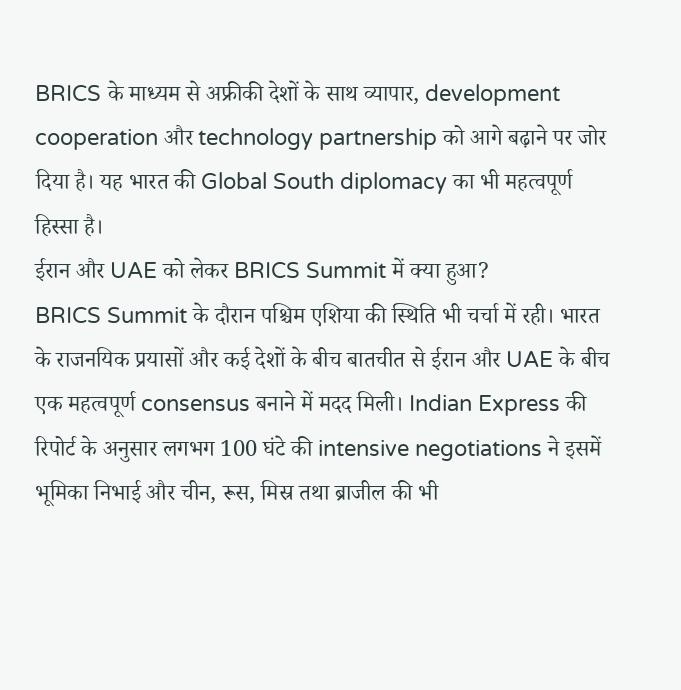BRICS के माध्यम से अफ्रीकी देशों के साथ व्यापार, development cooperation और technology partnership को आगे बढ़ाने पर जोर दिया है। यह भारत की Global South diplomacy का भी महत्वपूर्ण हिस्सा है।
ईरान और UAE को लेकर BRICS Summit में क्या हुआ?
BRICS Summit के दौरान पश्चिम एशिया की स्थिति भी चर्चा में रही। भारत के राजनयिक प्रयासों और कई देशों के बीच बातचीत से ईरान और UAE के बीच एक महत्वपूर्ण consensus बनाने में मदद मिली। Indian Express की रिपोर्ट के अनुसार लगभग 100 घंटे की intensive negotiations ने इसमें भूमिका निभाई और चीन, रूस, मिस्र तथा ब्राजील की भी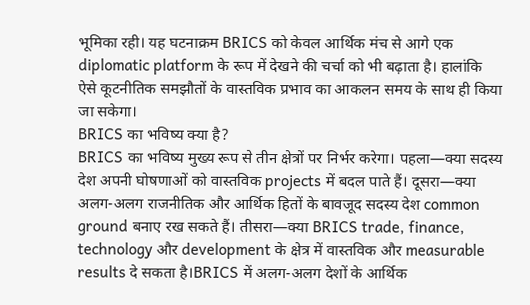भूमिका रही। यह घटनाक्रम BRICS को केवल आर्थिक मंच से आगे एक diplomatic platform के रूप में देखने की चर्चा को भी बढ़ाता है। हालांकि ऐसे कूटनीतिक समझौतों के वास्तविक प्रभाव का आकलन समय के साथ ही किया जा सकेगा।
BRICS का भविष्य क्या है?
BRICS का भविष्य मुख्य रूप से तीन क्षेत्रों पर निर्भर करेगा। पहला—क्या सदस्य देश अपनी घोषणाओं को वास्तविक projects में बदल पाते हैं। दूसरा—क्या अलग-अलग राजनीतिक और आर्थिक हितों के बावजूद सदस्य देश common ground बनाए रख सकते हैं। तीसरा—क्या BRICS trade, finance, technology और development के क्षेत्र में वास्तविक और measurable results दे सकता है।BRICS में अलग-अलग देशों के आर्थिक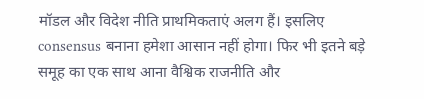मॉडल और विदेश नीति प्राथमिकताएं अलग हैं। इसलिए consensus बनाना हमेशा आसान नहीं होगा। फिर भी इतने बड़े समूह का एक साथ आना वैश्विक राजनीति और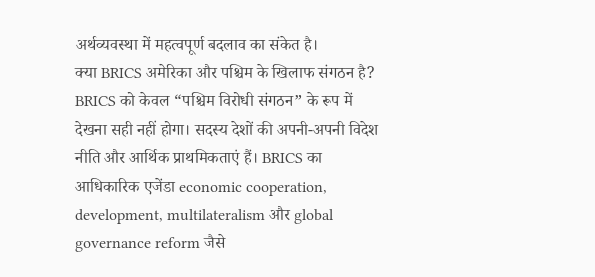अर्थव्यवस्था में महत्वपूर्ण बदलाव का संकेत है।
क्या BRICS अमेरिका और पश्चिम के खिलाफ संगठन है?
BRICS को केवल “पश्चिम विरोधी संगठन” के रूप में देखना सही नहीं होगा। सदस्य देशों की अपनी-अपनी विदेश नीति और आर्थिक प्राथमिकताएं हैं। BRICS का आधिकारिक एजेंडा economic cooperation, development, multilateralism और global governance reform जैसे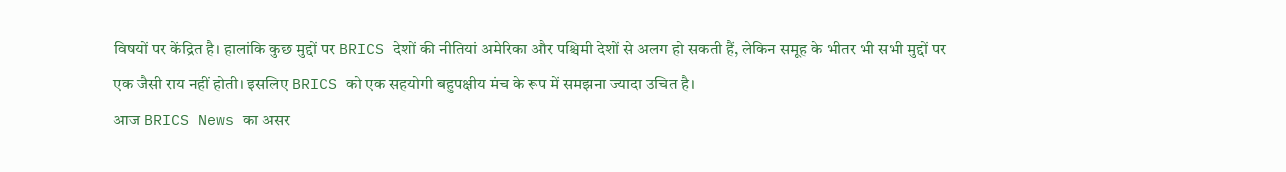विषयों पर केंद्रित है। हालांकि कुछ मुद्दों पर BRICS देशों की नीतियां अमेरिका और पश्चिमी देशों से अलग हो सकती हैं, लेकिन समूह के भीतर भी सभी मुद्दों पर एक जैसी राय नहीं होती। इसलिए BRICS को एक सहयोगी बहुपक्षीय मंच के रूप में समझना ज्यादा उचित है।
आज BRICS News का असर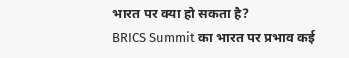भारत पर क्या हो सकता है?
BRICS Summit का भारत पर प्रभाव कई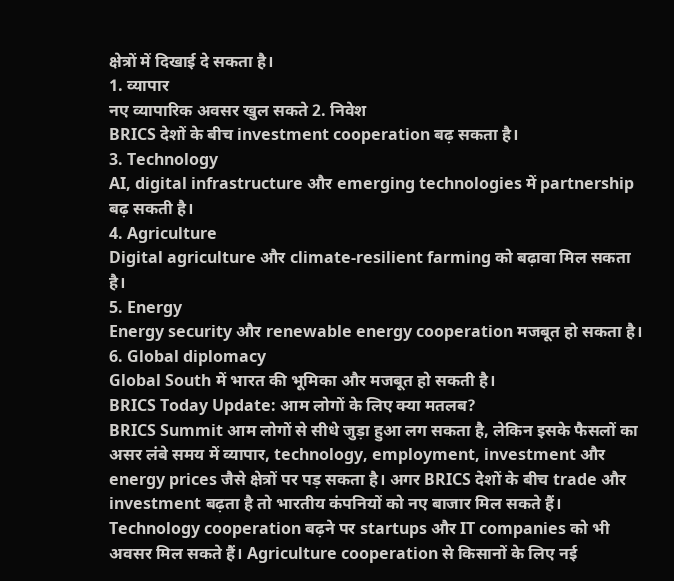क्षेत्रों में दिखाई दे सकता है।
1. व्यापार
नए व्यापारिक अवसर खुल सकते 2. निवेश
BRICS देशों के बीच investment cooperation बढ़ सकता है।
3. Technology
AI, digital infrastructure और emerging technologies में partnership बढ़ सकती है।
4. Agriculture
Digital agriculture और climate-resilient farming को बढ़ावा मिल सकता है।
5. Energy
Energy security और renewable energy cooperation मजबूत हो सकता है।
6. Global diplomacy
Global South में भारत की भूमिका और मजबूत हो सकती है।
BRICS Today Update: आम लोगों के लिए क्या मतलब?
BRICS Summit आम लोगों से सीधे जुड़ा हुआ लग सकता है, लेकिन इसके फैसलों का असर लंबे समय में व्यापार, technology, employment, investment और energy prices जैसे क्षेत्रों पर पड़ सकता है। अगर BRICS देशों के बीच trade और investment बढ़ता है तो भारतीय कंपनियों को नए बाजार मिल सकते हैं। Technology cooperation बढ़ने पर startups और IT companies को भी अवसर मिल सकते हैं। Agriculture cooperation से किसानों के लिए नई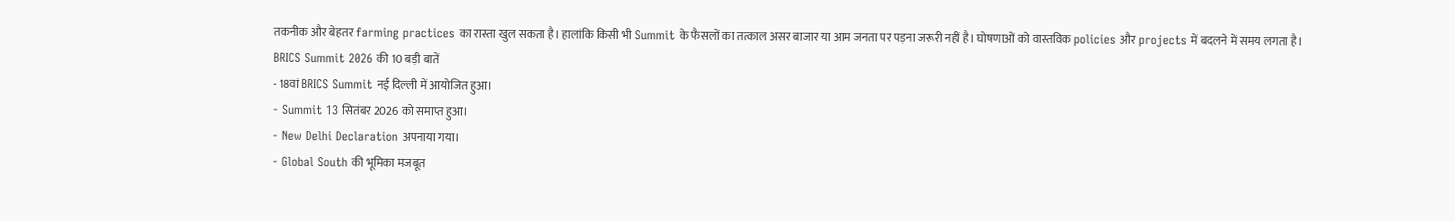तकनीक और बेहतर farming practices का रास्ता खुल सकता है। हालांकि किसी भी Summit के फैसलों का तत्काल असर बाजार या आम जनता पर पड़ना जरूरी नहीं है। घोषणाओं को वास्तविक policies और projects में बदलने में समय लगता है।
BRICS Summit 2026 की 10 बड़ी बातें
- 18वां BRICS Summit नई दिल्ली में आयोजित हुआ।
- Summit 13 सितंबर 2026 को समाप्त हुआ।
- New Delhi Declaration अपनाया गया।
- Global South की भूमिका मजबूत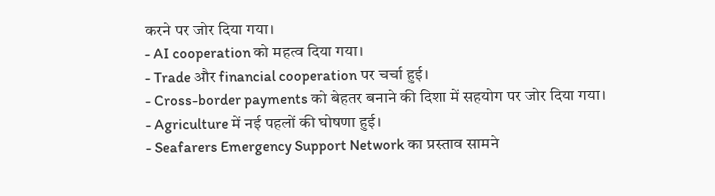करने पर जोर दिया गया।
- AI cooperation को महत्व दिया गया।
- Trade और financial cooperation पर चर्चा हुई।
- Cross-border payments को बेहतर बनाने की दिशा में सहयोग पर जोर दिया गया।
- Agriculture में नई पहलों की घोषणा हुई।
- Seafarers Emergency Support Network का प्रस्ताव सामने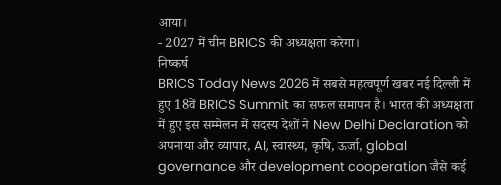आया।
- 2027 में चीन BRICS की अध्यक्षता करेगा।
निष्कर्ष
BRICS Today News 2026 में सबसे महत्वपूर्ण खबर नई दिल्ली में हुए 18वें BRICS Summit का सफल समापन है। भारत की अध्यक्षता में हुए इस सम्मेलन में सदस्य देशों ने New Delhi Declaration को अपनाया और व्यापार, AI, स्वास्थ्य, कृषि, ऊर्जा, global governance और development cooperation जैसे कई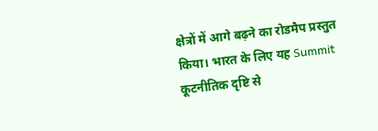क्षेत्रों में आगे बढ़ने का रोडमैप प्रस्तुत किया। भारत के लिए यह Summit कूटनीतिक दृष्टि से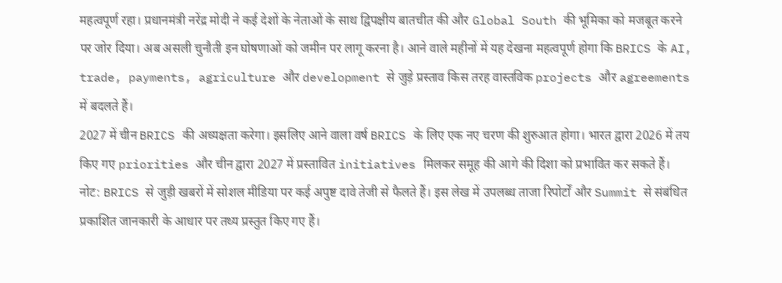महत्वपूर्ण रहा। प्रधानमंत्री नरेंद्र मोदी ने कई देशों के नेताओं के साथ द्विपक्षीय बातचीत की और Global South की भूमिका को मजबूत करने पर जोर दिया। अब असली चुनौती इन घोषणाओं को जमीन पर लागू करना है। आने वाले महीनों में यह देखना महत्वपूर्ण होगा कि BRICS के AI, trade, payments, agriculture और development से जुड़े प्रस्ताव किस तरह वास्तविक projects और agreements में बदलते हैं।
2027 में चीन BRICS की अध्यक्षता करेगा। इसलिए आने वाला वर्ष BRICS के लिए एक नए चरण की शुरुआत होगा। भारत द्वारा 2026 में तय किए गए priorities और चीन द्वारा 2027 में प्रस्तावित initiatives मिलकर समूह की आगे की दिशा को प्रभावित कर सकते हैं।
नोट: BRICS से जुड़ी खबरों में सोशल मीडिया पर कई अपुष्ट दावे तेजी से फैलते हैं। इस लेख में उपलब्ध ताजा रिपोर्टों और Summit से संबंधित प्रकाशित जानकारी के आधार पर तथ्य प्रस्तुत किए गए हैं।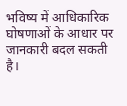भविष्य में आधिकारिक घोषणाओं के आधार पर जानकारी बदल सकती है।